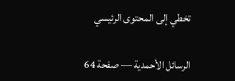تخطي إلى المحتوى الرئيسي

الرسائل الأحمدية — صفحة 64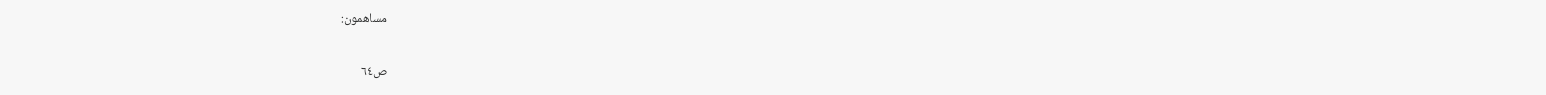مساهمون:

ص٦٤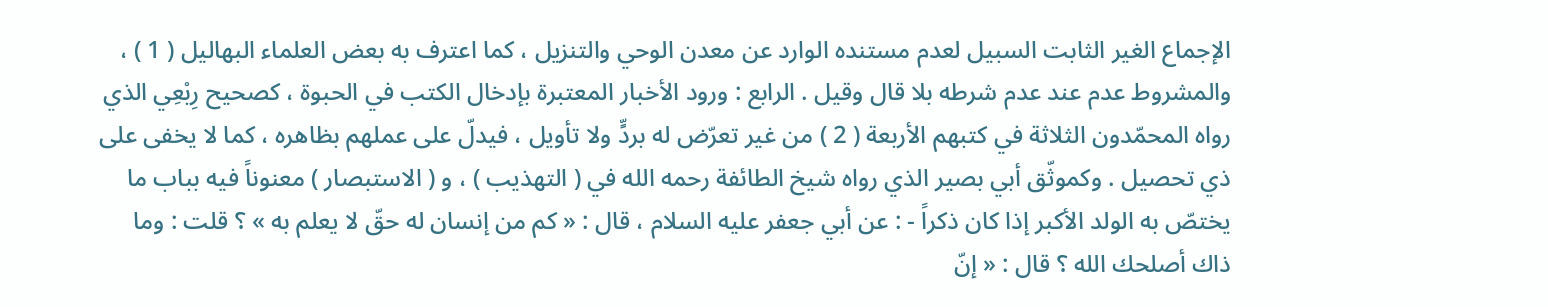الإجماع الغير الثابت السبيل لعدم مستنده الوارد عن معدن الوحي والتنزيل ، كما اعترف به بعض العلماء البهاليل ( 1 ) ، والمشروط عدم عند عدم شرطه بلا قال وقيل . الرابع : ورود الأخبار المعتبرة بإدخال الكتب في الحبوة ، كصحيح رِبْعِي الذي رواه المحمّدون الثلاثة في كتبهم الأربعة ( 2 ) من غير تعرّض له بردٍّ ولا تأويل ، فيدلّ على عملهم بظاهره ، كما لا يخفى على ذي تحصيل . وكموثّق أبي بصير الذي رواه شيخ الطائفة رحمه الله في ( التهذيب ) ، و ( الاستبصار ) معنوناً فيه بباب ما يختصّ به الولد الأكبر إذا كان ذكراً - : عن أبي جعفر عليه السلام ، قال : « كم من إنسان له حقّ لا يعلم به » ؟ قلت : وما ذاك أصلحك الله ؟ قال : « إنّ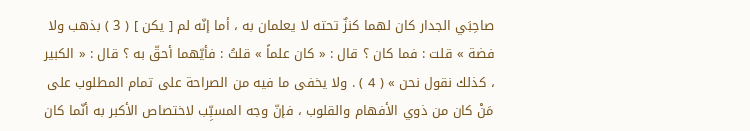صاحِبَي الجدار كان لهما كنزٌ تحته لا يعلمان به ، أما إنّه لم [ يكن ] ( 3 ) بذهب ولا فضة » قلت : فما كان ؟ قال : « كان علماً » قلتُ : فأيّهما أحقّ به ؟ قال : « الكبير ، كذلك نقول نحن » ( 4 ) . ولا يخفى ما فيه من الصراحة على تمام المطلوب على مَنْ كان من ذوي الأفهام والقلوب ، فإنّ وجه المسبِّب لاختصاص الأكبر به أنّما كان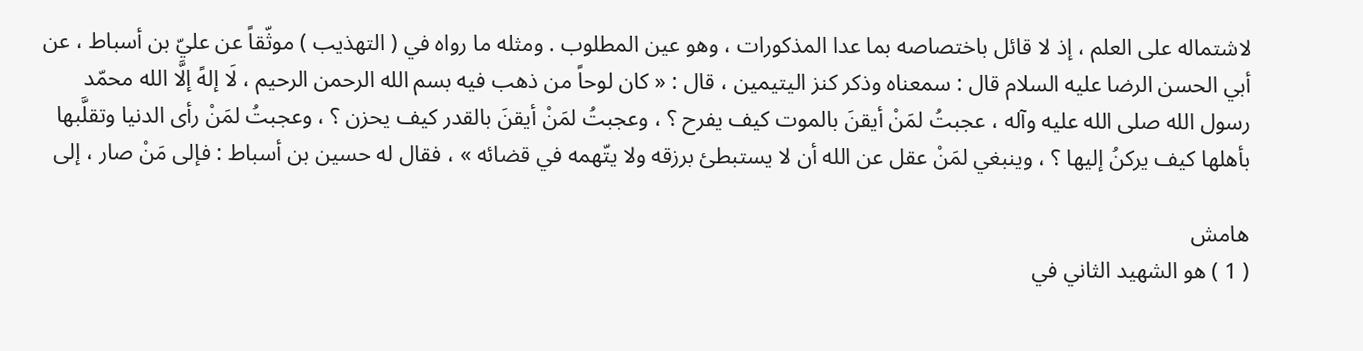لاشتماله على العلم ، إذ لا قائل باختصاصه بما عدا المذكورات ، وهو عين المطلوب . ومثله ما رواه في ( التهذيب ) موثّقاً عن عليّ بن أسباط ، عن أبي الحسن الرضا عليه السلام قال : سمعناه وذكر كنز اليتيمين ، قال : « كان لوحاً من ذهب فيه بسم الله الرحمن الرحيم ، لَا إلهً إلَّا الله محمّد رسول الله صلى الله عليه وآله ، عجبتُ لمَنْ أيقنَ بالموت كيف يفرح ؟ ، وعجبتُ لمَنْ أيقنَ بالقدر كيف يحزن ؟ ، وعجبتُ لمَنْ رأى الدنيا وتقلَّبها بأهلها كيف يركنُ إليها ؟ ، وينبغي لمَنْ عقل عن الله أن لا يستبطئ برزقه ولا يتّهمه في قضائه » ، فقال له حسين بن أسباط : فإلى مَنْ صار ، إلى

هامش
( 1 ) هو الشهيد الثاني في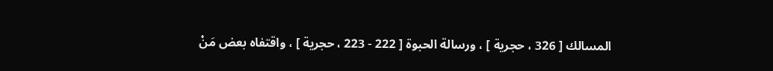المسالك [ 326 ، حجرية ] ، ورسالة الحبوة [ 222 - 223 ، حجرية ] ، واقتفاه بعض مَنْ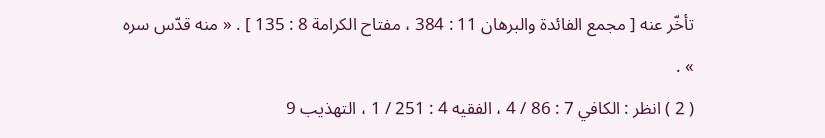تأخّر عنه [ مجمع الفائدة والبرهان 11 : 384 ، مفتاح الكرامة 8 : 135 ] . « منه قدّس سره » .
( 2 ) انظر : الكافي 7 : 86 / 4 ، الفقيه 4 : 251 / 1 ، التهذيب 9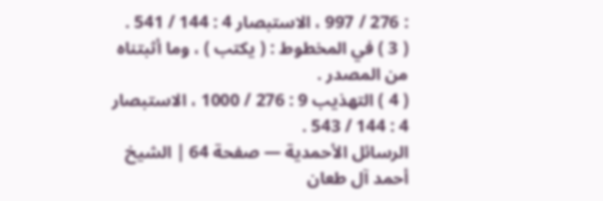: 276 / 997 ، الاستبصار 4 : 144 / 541 .
( 3 ) في المخطوط : ( يكتب ) ، وما أثبتناه من المصدر .
( 4 ) التهذيب 9 : 276 / 1000 ، الاستبصار 4 : 144 / 543 .
الرسائل الأحمدية — صفحة 64 | الشيخ أحمد آل طعان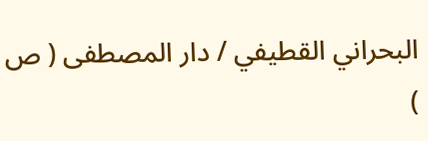البحراني القطيفي / دار المصطفى ( ص )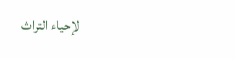لإحياء التراث